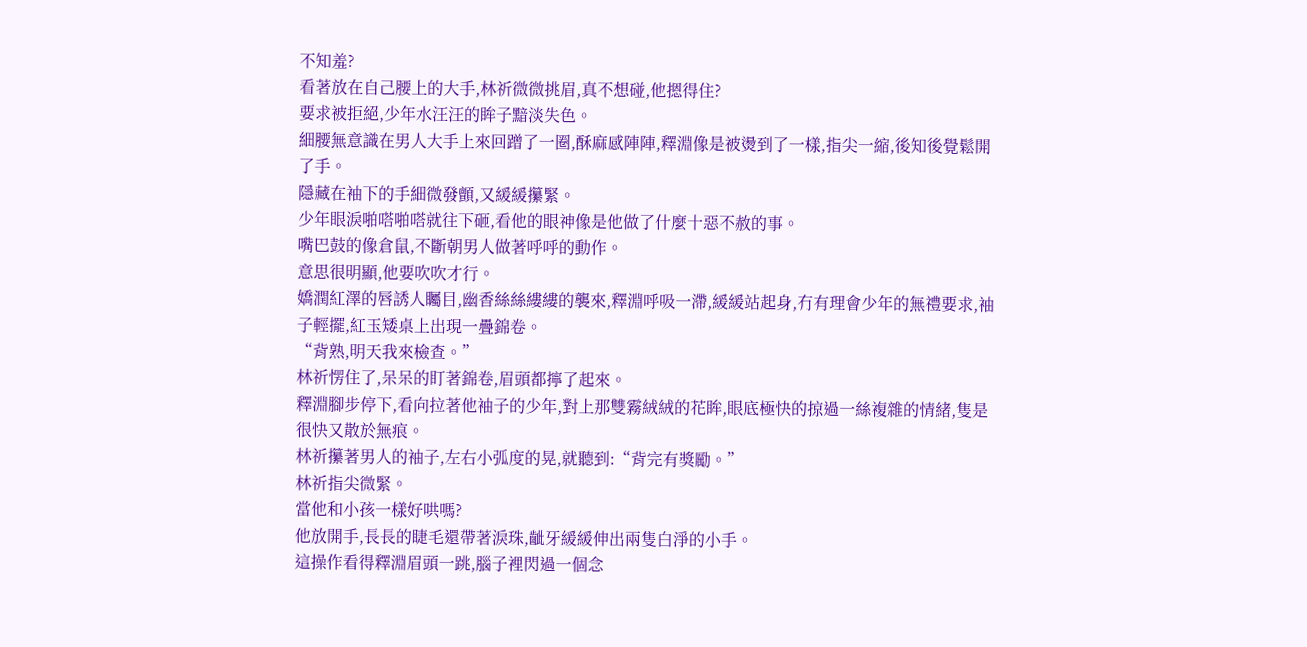不知羞?
看著放在自己腰上的大手,林祈微微挑眉,真不想碰,他摁得住?
要求被拒絕,少年水汪汪的眸子黯淡失色。
細腰無意識在男人大手上來回蹭了一圈,酥麻感陣陣,釋淵像是被燙到了一樣,指尖一縮,後知後覺鬆開了手。
隱藏在袖下的手細微發顫,又緩緩攥緊。
少年眼淚啪嗒啪嗒就往下砸,看他的眼神像是他做了什麼十惡不赦的事。
嘴巴鼓的像倉鼠,不斷朝男人做著呼呼的動作。
意思很明顯,他要吹吹才行。
嬌潤紅澤的唇誘人矚目,幽香絲絲縷縷的襲來,釋淵呼吸一滯,緩緩站起身,冇有理會少年的無禮要求,袖子輕擺,紅玉矮桌上出現一疊錦卷。
“背熟,明天我來檢查。”
林祈愣住了,呆呆的盯著錦卷,眉頭都擰了起來。
釋淵腳步停下,看向拉著他袖子的少年,對上那雙霧絨絨的花眸,眼底極快的掠過一絲複雜的情緒,隻是很快又散於無痕。
林祈攥著男人的袖子,左右小弧度的晃,就聽到:“背完有獎勵。”
林祈指尖微緊。
當他和小孩一樣好哄嗎?
他放開手,長長的睫毛還帶著淚珠,齜牙緩緩伸出兩隻白淨的小手。
這操作看得釋淵眉頭一跳,腦子裡閃過一個念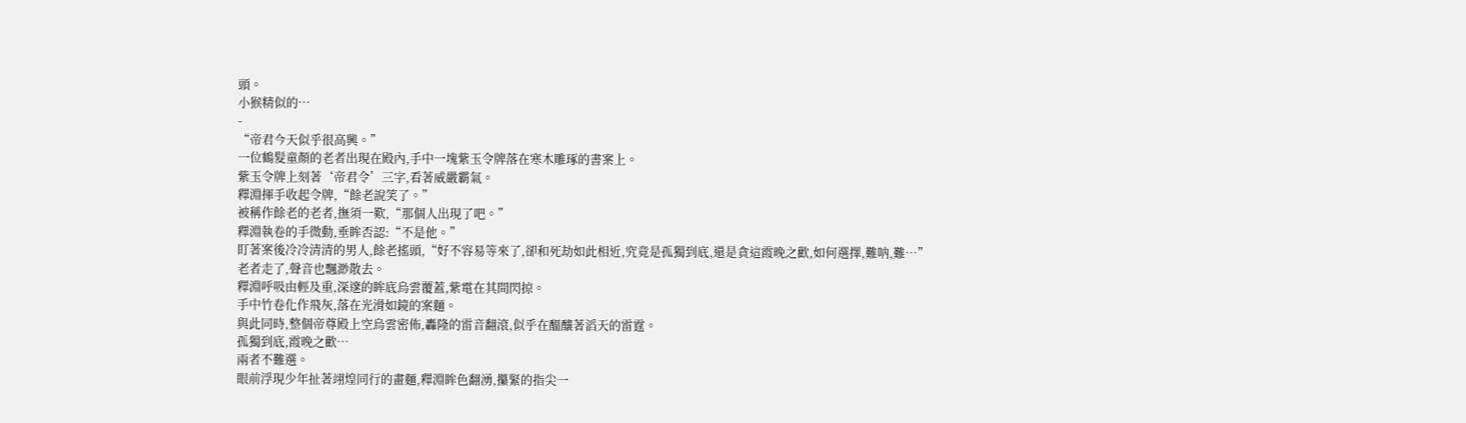頭。
小猴精似的…
-
“帝君今天似乎很高興。”
一位鶴髮童顏的老者出現在殿內,手中一塊紫玉令牌落在寒木雕琢的書案上。
紫玉令牌上刻著‘帝君令’三字,看著威嚴霸氣。
釋淵揮手收起令牌,“餘老說笑了。”
被稱作餘老的老者,撫須一歎,“那個人出現了吧。”
釋淵執卷的手微動,垂眸否認:“不是他。”
盯著案後冷冷清清的男人,餘老搖頭,“好不容易等來了,卻和死劫如此相近,究竟是孤獨到底,還是貪這霞晚之歡,如何選擇,難呐,難…”
老者走了,聲音也飄渺散去。
釋淵呼吸由輕及重,深邃的眸底烏雲覆蓋,紫電在其間閃掠。
手中竹卷化作飛灰,落在光滑如鏡的案麵。
與此同時,整個帝尊殿上空烏雲密佈,轟隆的雷音翻滾,似乎在醞釀著滔天的雷霆。
孤獨到底,霞晚之歡…
兩者不難選。
眼前浮現少年扯著翊煌同行的畫麵,釋淵眸色翻湧,攥緊的指尖一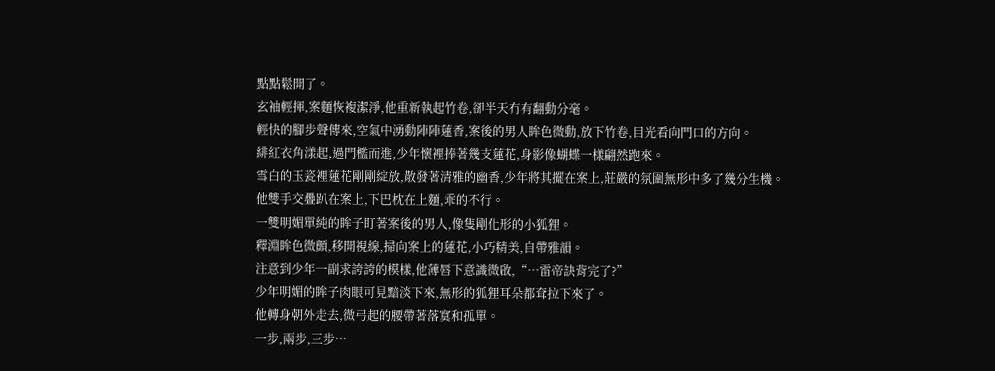點點鬆開了。
玄袖輕揮,案麵恢複潔淨,他重新執起竹卷,卻半天冇有翻動分毫。
輕快的腳步聲傳來,空氣中湧動陣陣蓮香,案後的男人眸色微動,放下竹卷,目光看向門口的方向。
緋紅衣角漾起,過門檻而進,少年懷裡捧著幾支蓮花,身影像蝴蝶一樣翩然跑來。
雪白的玉瓷裡蓮花剛剛綻放,散發著清雅的幽香,少年將其擺在案上,莊嚴的氛圍無形中多了幾分生機。
他雙手交疊趴在案上,下巴枕在上麵,乖的不行。
一雙明媚單純的眸子盯著案後的男人,像隻剛化形的小狐狸。
釋淵眸色微顫,移開視線,掃向案上的蓮花,小巧精美,自帶雅韻。
注意到少年一副求誇誇的模樣,他薄唇下意識微啟,“…雷帝訣背完了?”
少年明媚的眸子肉眼可見黯淡下來,無形的狐狸耳朵都耷拉下來了。
他轉身朝外走去,微弓起的腰帶著落寞和孤單。
一步,兩步,三步…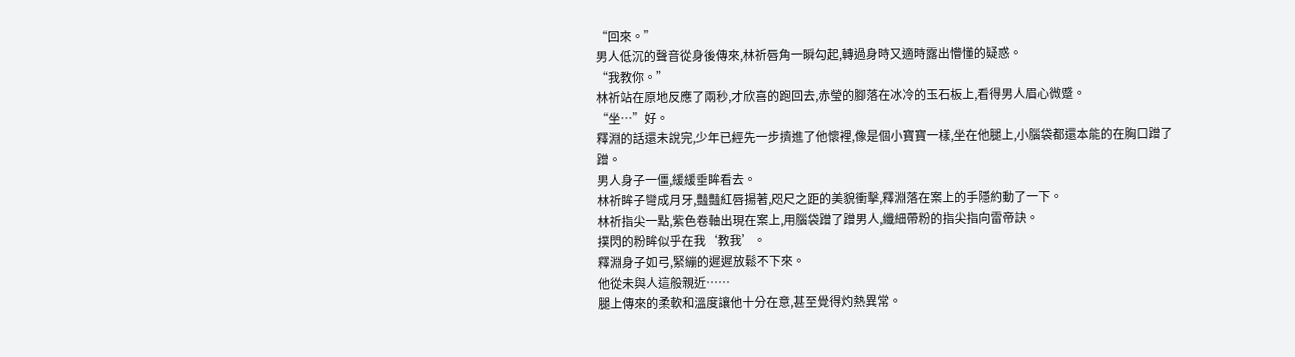“回來。”
男人低沉的聲音從身後傳來,林祈唇角一瞬勾起,轉過身時又適時露出懵懂的疑惑。
“我教你。”
林祈站在原地反應了兩秒,才欣喜的跑回去,赤瑩的腳落在冰冷的玉石板上,看得男人眉心微蹙。
“坐…”好。
釋淵的話還未說完,少年已經先一步擠進了他懷裡,像是個小寶寶一樣,坐在他腿上,小腦袋都還本能的在胸口蹭了蹭。
男人身子一僵,緩緩垂眸看去。
林祈眸子彎成月牙,豔豔紅唇揚著,咫尺之距的美貌衝擊,釋淵落在案上的手隱約動了一下。
林祈指尖一點,紫色卷軸出現在案上,用腦袋蹭了蹭男人,纖細帶粉的指尖指向雷帝訣。
撲閃的粉眸似乎在我‘教我’。
釋淵身子如弓,緊繃的遲遲放鬆不下來。
他從未與人這般親近……
腿上傳來的柔軟和溫度讓他十分在意,甚至覺得灼熱異常。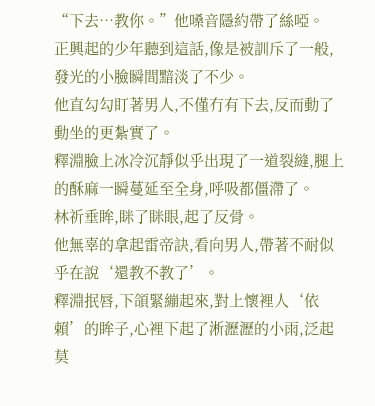“下去…教你。”他嗓音隱約帶了絲啞。
正興起的少年聽到這話,像是被訓斥了一般,發光的小臉瞬間黯淡了不少。
他直勾勾盯著男人,不僅冇有下去,反而動了動坐的更紮實了。
釋淵臉上冰冷沉靜似乎出現了一道裂縫,腿上的酥麻一瞬蔓延至全身,呼吸都僵滯了。
林祈垂眸,眯了眯眼,起了反骨。
他無辜的拿起雷帝訣,看向男人,帶著不耐似乎在說‘還教不教了’。
釋淵抿唇,下頜緊繃起來,對上懷裡人‘依賴’的眸子,心裡下起了淅瀝瀝的小雨,泛起莫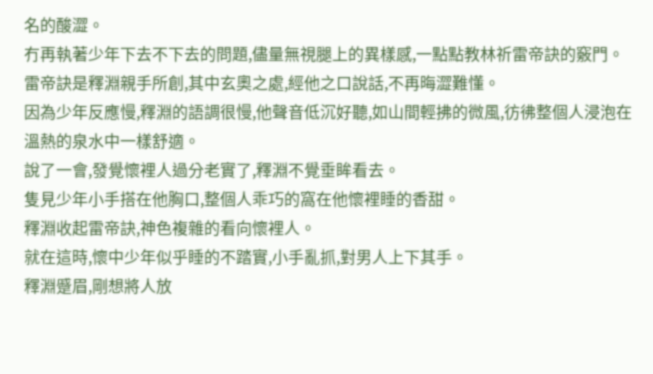名的酸澀。
冇再執著少年下去不下去的問題,儘量無視腿上的異樣感,一點點教林祈雷帝訣的竅門。
雷帝訣是釋淵親手所創,其中玄奧之處,經他之口說話,不再晦澀難懂。
因為少年反應慢,釋淵的語調很慢,他聲音低沉好聽,如山間輕拂的微風,彷彿整個人浸泡在溫熱的泉水中一樣舒適。
說了一會,發覺懷裡人過分老實了,釋淵不覺垂眸看去。
隻見少年小手搭在他胸口,整個人乖巧的窩在他懷裡睡的香甜。
釋淵收起雷帝訣,神色複雜的看向懷裡人。
就在這時,懷中少年似乎睡的不踏實,小手亂抓,對男人上下其手。
釋淵蹙眉,剛想將人放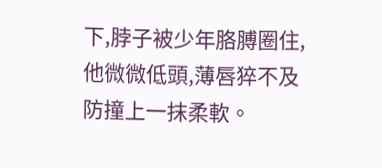下,脖子被少年胳膊圈住,他微微低頭,薄唇猝不及防撞上一抹柔軟。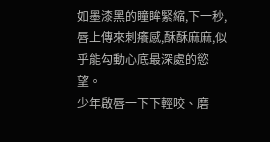如墨漆黑的瞳眸緊縮,下一秒,唇上傳來刺癢感,酥酥麻麻,似乎能勾動心底最深處的慾望。
少年啟唇一下下輕咬、磨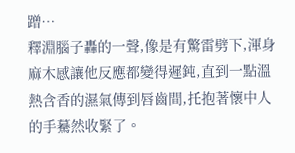蹭…
釋淵腦子轟的一聲,像是有驚雷劈下,渾身麻木感讓他反應都變得遲鈍,直到一點溫熱含香的濕氣傳到唇齒間,托抱著懷中人的手驀然收緊了。